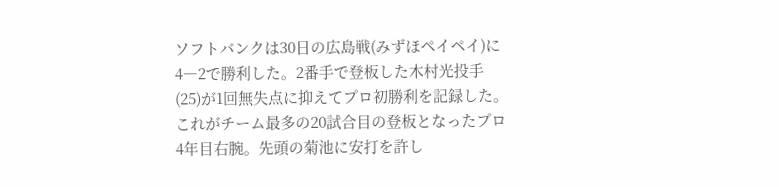ソフトバンクは30日の広島戦(みずほペイペイ)に4―2で勝利した。2番手で登板した木村光投手(25)が1回無失点に抑えてプロ初勝利を記録した。
これがチーム最多の20試合目の登板となったプロ4年目右腕。先頭の菊池に安打を許し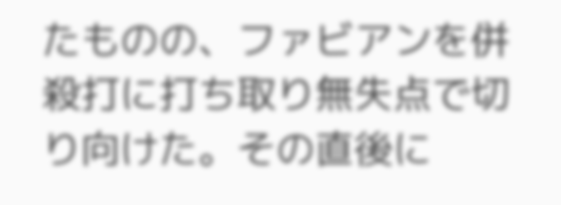たものの、ファビアンを併殺打に打ち取り無失点で切り向けた。その直後に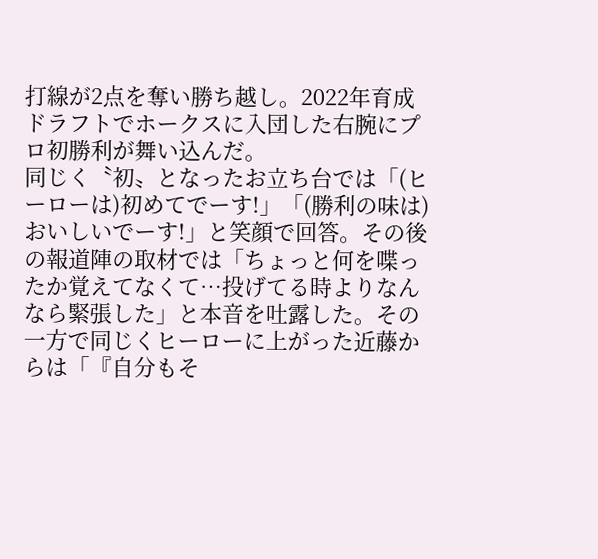打線が2点を奪い勝ち越し。2022年育成ドラフトでホークスに入団した右腕にプロ初勝利が舞い込んだ。
同じく〝初〟となったお立ち台では「(ヒーローは)初めてでーす!」「(勝利の味は)おいしいでーす!」と笑顔で回答。その後の報道陣の取材では「ちょっと何を喋ったか覚えてなくて…投げてる時よりなんなら緊張した」と本音を吐露した。その一方で同じくヒーローに上がった近藤からは「『自分もそ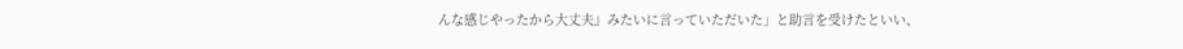んな感じやったから大丈夫』みたいに言っていただいた」と助言を受けたといい、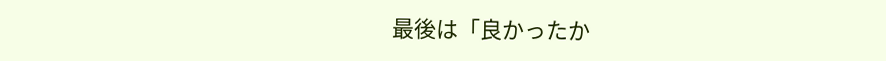最後は「良かったか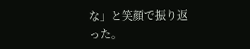な」と笑顔で振り返った。